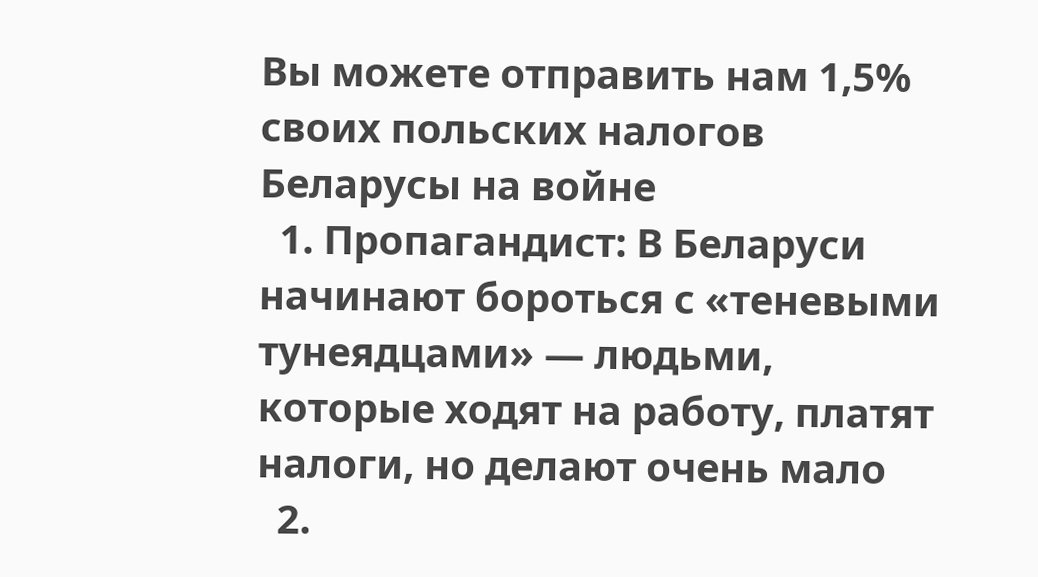Вы можете отправить нам 1,5% своих польских налогов
Беларусы на войне
  1. Пропагандист: В Беларуси начинают бороться с «теневыми тунеядцами» — людьми, которые ходят на работу, платят налоги, но делают очень мало
  2.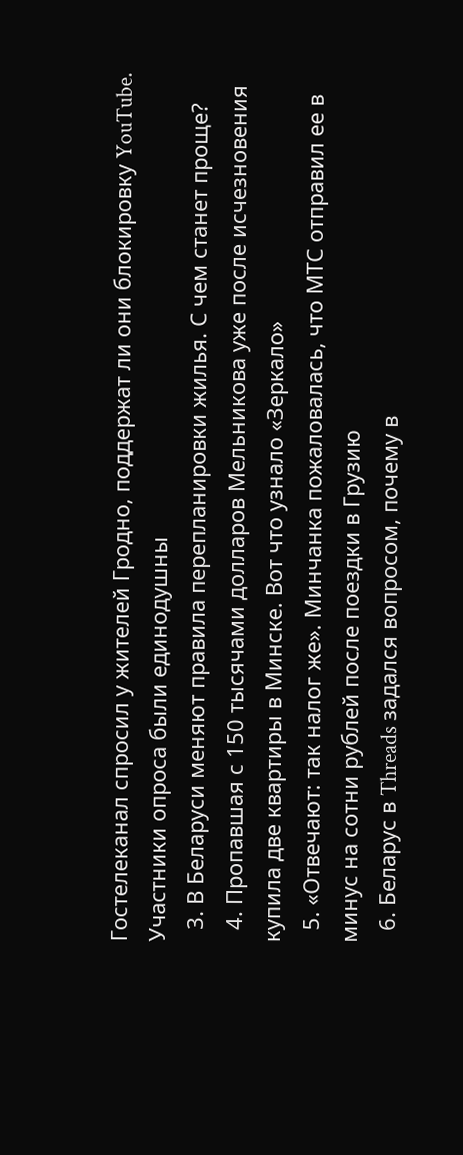Гостелеканал спросил у жителей Гродно, поддержат ли они блокировку YouTube. Участники опроса были единодушны
  3. В Беларуси меняют правила перепланировки жилья. С чем станет проще?
  4. Пропавшая с 150 тысячами долларов Мельникова уже после исчезновения купила две квартиры в Минске. Вот что узнало «Зеркало»
  5. «Отвечают: так налог же». Минчанка пожаловалась, что МТС отправил ее в минус на сотни рублей после поездки в Грузию
  6. Беларус в Threads задался вопросом, почему в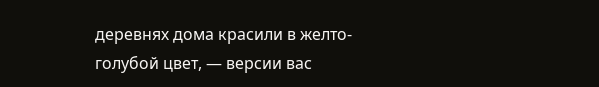деревнях дома красили в желто-голубой цвет, — версии вас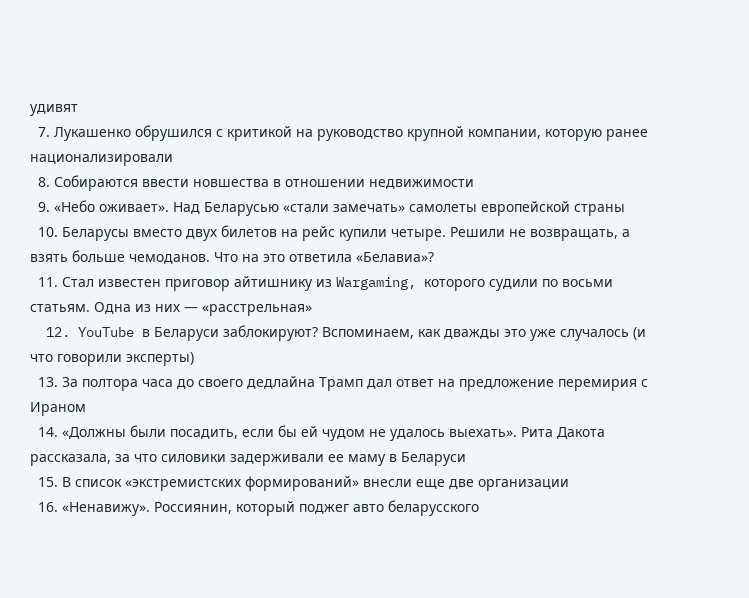удивят
  7. Лукашенко обрушился с критикой на руководство крупной компании, которую ранее национализировали
  8. Собираются ввести новшества в отношении недвижимости
  9. «Небо оживает». Над Беларусью «стали замечать» самолеты европейской страны
  10. Беларусы вместо двух билетов на рейс купили четыре. Решили не возвращать, а взять больше чемоданов. Что на это ответила «Белавиа»?
  11. Стал известен приговор айтишнику из Wargaming, которого судили по восьми статьям. Одна из них — «расстрельная»
  12. YouTube в Беларуси заблокируют? Вспоминаем, как дважды это уже случалось (и что говорили эксперты)
  13. За полтора часа до своего дедлайна Трамп дал ответ на предложение перемирия с Ираном
  14. «Должны были посадить, если бы ей чудом не удалось выехать». Рита Дакота рассказала, за что силовики задерживали ее маму в Беларуси
  15. В список «экстремистских формирований» внесли еще две организации
  16. «Ненавижу». Россиянин, который поджег авто беларусского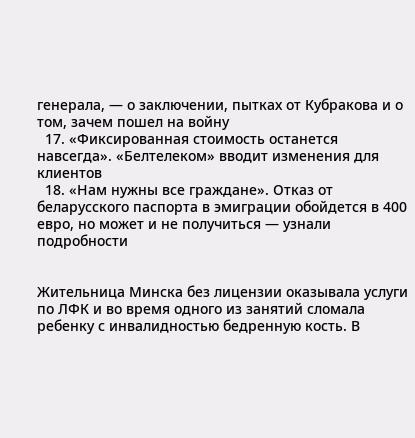генерала, — о заключении, пытках от Кубракова и о том, зачем пошел на войну
  17. «Фиксированная стоимость останется навсегда». «Белтелеком» вводит изменения для клиентов
  18. «Нам нужны все граждане». Отказ от беларусского паспорта в эмиграции обойдется в 400 евро, но может и не получиться — узнали подробности


Жительница Минска без лицензии оказывала услуги по ЛФК и во время одного из занятий сломала ребенку с инвалидностью бедренную кость. В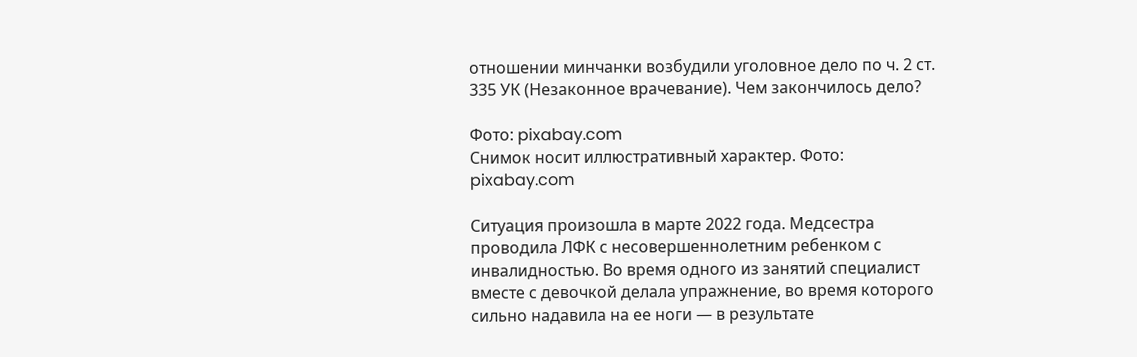отношении минчанки возбудили уголовное дело по ч. 2 ст. 335 УК (Незаконное врачевание). Чем закончилось дело?

Фото: pixabay.com
Снимок носит иллюстративный характер. Фото: pixabay.com

Ситуация произошла в марте 2022 года. Медсестра проводила ЛФК с несовершеннолетним ребенком с инвалидностью. Во время одного из занятий специалист вместе с девочкой делала упражнение, во время которого сильно надавила на ее ноги — в результате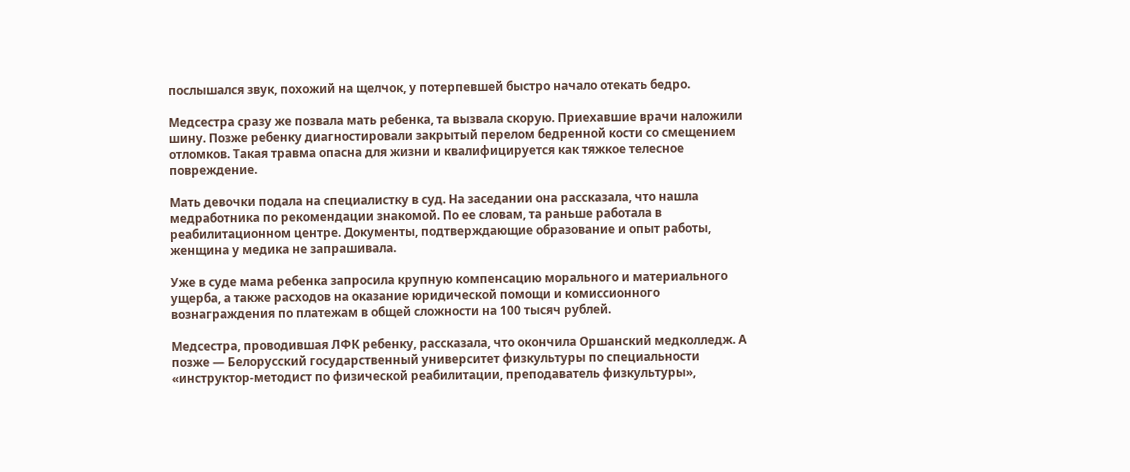послышался звук, похожий на щелчок, у потерпевшей быстро начало отекать бедро.

Медсестра сразу же позвала мать ребенка, та вызвала скорую. Приехавшие врачи наложили шину. Позже ребенку диагностировали закрытый перелом бедренной кости со смещением отломков. Такая травма опасна для жизни и квалифицируется как тяжкое телесное повреждение.

Мать девочки подала на специалистку в суд. На заседании она рассказала, что нашла медработника по рекомендации знакомой. По ее словам, та раньше работала в реабилитационном центре. Документы, подтверждающие образование и опыт работы, женщина у медика не запрашивала.

Уже в суде мама ребенка запросила крупную компенсацию морального и материального ущерба, а также расходов на оказание юридической помощи и комиссионного вознаграждения по платежам в общей сложности на 100 тысяч рублей.

Медсестра, проводившая ЛФК ребенку, рассказала, что окончила Оршанский медколледж. А позже — Белорусский государственный университет физкультуры по специальности «инструктор-методист по физической реабилитации, преподаватель физкультуры»,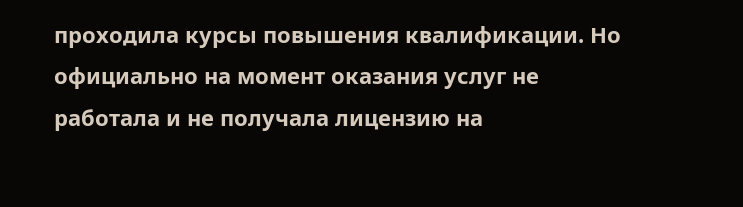проходила курсы повышения квалификации. Но официально на момент оказания услуг не работала и не получала лицензию на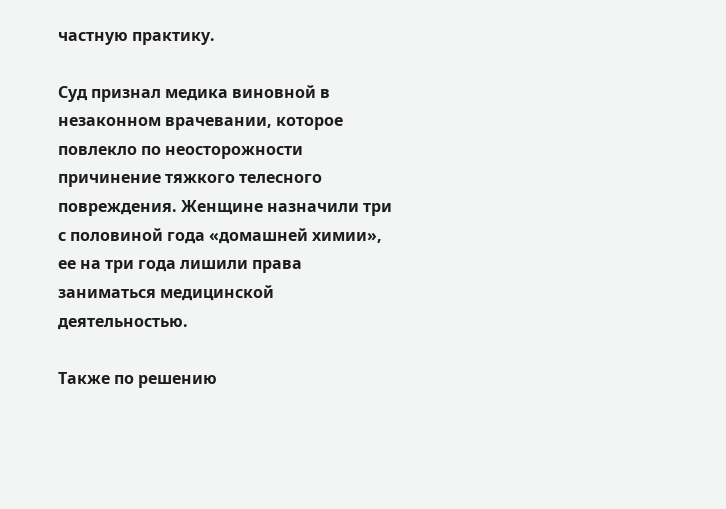частную практику.

Суд признал медика виновной в незаконном врачевании, которое повлекло по неосторожности причинение тяжкого телесного повреждения. Женщине назначили три с половиной года «домашней химии», ее на три года лишили права заниматься медицинской деятельностью.

Также по решению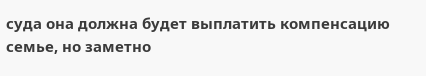суда она должна будет выплатить компенсацию семье, но заметно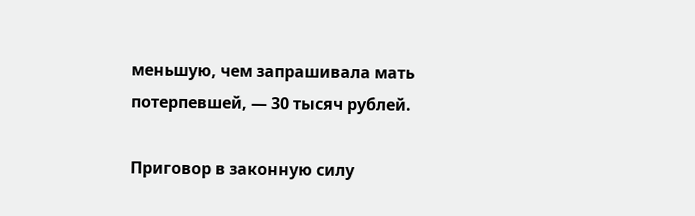меньшую, чем запрашивала мать потерпевшей, — 30 тысяч рублей.

Приговор в законную силу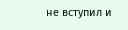не вступил и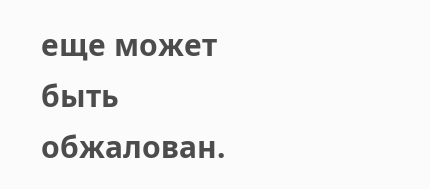еще может быть обжалован.